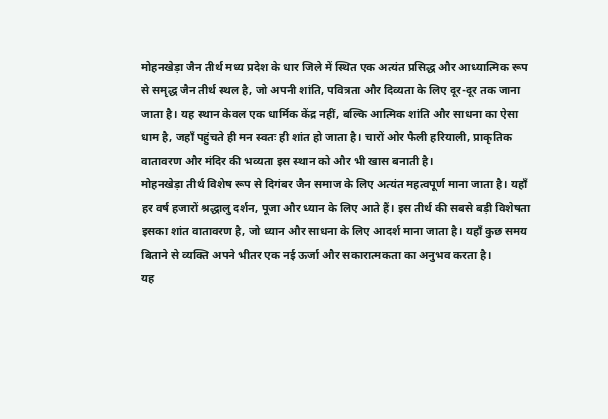मोहनखेड़ा जैन तीर्थ मध्य प्रदेश के धार जिले में स्थित एक अत्यंत प्रसिद्ध और आध्यात्मिक रूप से समृद्ध जैन तीर्थ स्थल है, जो अपनी शांति, पवित्रता और दिव्यता के लिए दूर-दूर तक जाना जाता है। यह स्थान केवल एक धार्मिक केंद्र नहीं, बल्कि आत्मिक शांति और साधना का ऐसा धाम है, जहाँ पहुंचते ही मन स्वतः ही शांत हो जाता है। चारों ओर फैली हरियाली, प्राकृतिक वातावरण और मंदिर की भव्यता इस स्थान को और भी खास बनाती है।
मोहनखेड़ा तीर्थ विशेष रूप से दिगंबर जैन समाज के लिए अत्यंत महत्वपूर्ण माना जाता है। यहाँ हर वर्ष हजारों श्रद्धालु दर्शन, पूजा और ध्यान के लिए आते हैं। इस तीर्थ की सबसे बड़ी विशेषता इसका शांत वातावरण है, जो ध्यान और साधना के लिए आदर्श माना जाता है। यहाँ कुछ समय बिताने से व्यक्ति अपने भीतर एक नई ऊर्जा और सकारात्मकता का अनुभव करता है।
यह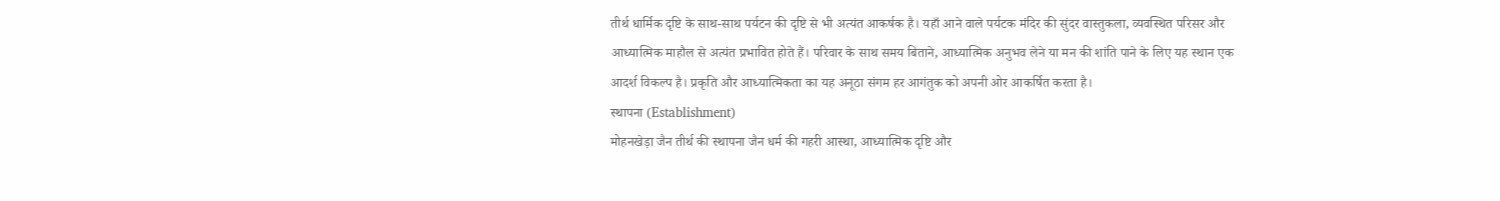तीर्थ धार्मिक दृष्टि के साथ-साथ पर्यटन की दृष्टि से भी अत्यंत आकर्षक है। यहाँ आने वाले पर्यटक मंदिर की सुंदर वास्तुकला, व्यवस्थित परिसर और आध्यात्मिक माहौल से अत्यंत प्रभावित होते हैं। परिवार के साथ समय बिताने, आध्यात्मिक अनुभव लेने या मन की शांति पाने के लिए यह स्थान एक आदर्श विकल्प है। प्रकृति और आध्यात्मिकता का यह अनूठा संगम हर आगंतुक को अपनी ओर आकर्षित करता है।
स्थापना (Establishment)
मोहनखेड़ा जैन तीर्थ की स्थापना जैन धर्म की गहरी आस्था, आध्यात्मिक दृष्टि और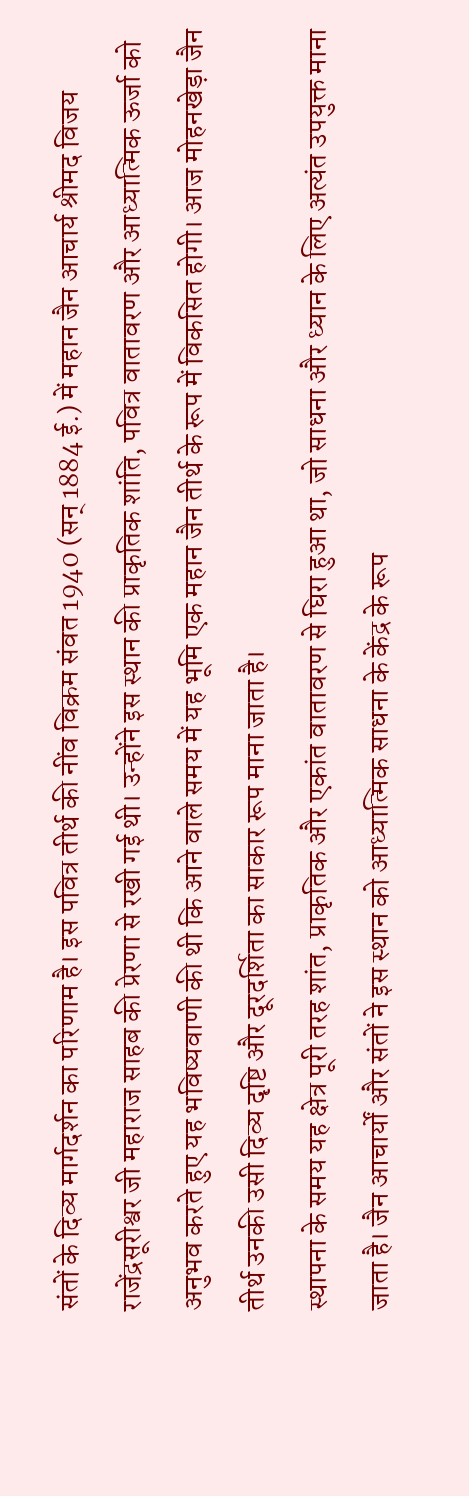संतों के दिव्य मार्गदर्शन का परिणाम है। इस पवित्र तीर्थ की नींव विक्रम संवत 1940 (सन् 1884 ई.) में महान जैन आचार्य श्रीमद विजय राजेंद्रसूरीश्वर जी महाराज साहब की प्रेरणा से रखी गई थी। उन्होंने इस स्थान की प्राकृतिक शांति, पवित्र वातावरण और आध्यात्मिक ऊर्जा को अनुभव करते हुए यह भविष्यवाणी की थी कि आने वाले समय में यह भूमि एक महान जैन तीर्थ के रूप में विकसित होगी। आज मोहनखेड़ा जैन तीर्थ उनकी उसी दिव्य दृष्टि और दूरदर्शिता का साकार रूप माना जाता है।
स्थापना के समय यह क्षेत्र पूरी तरह शांत, प्राकृतिक और एकांत वातावरण से घिरा हुआ था, जो साधना और ध्यान के लिए अत्यंत उपयुक्त माना जाता है। जैन आचार्यों और संतों ने इस स्थान को आध्यात्मिक साधना के केंद्र के रूप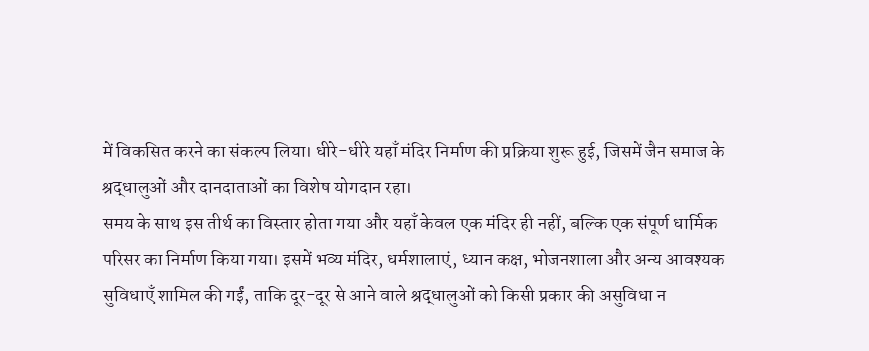में विकसित करने का संकल्प लिया। धीरे-धीरे यहाँ मंदिर निर्माण की प्रक्रिया शुरू हुई, जिसमें जैन समाज के श्रद्धालुओं और दानदाताओं का विशेष योगदान रहा।
समय के साथ इस तीर्थ का विस्तार होता गया और यहाँ केवल एक मंदिर ही नहीं, बल्कि एक संपूर्ण धार्मिक परिसर का निर्माण किया गया। इसमें भव्य मंदिर, धर्मशालाएं, ध्यान कक्ष, भोजनशाला और अन्य आवश्यक सुविधाएँ शामिल की गईं, ताकि दूर-दूर से आने वाले श्रद्धालुओं को किसी प्रकार की असुविधा न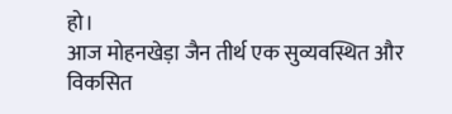हो।
आज मोहनखेड़ा जैन तीर्थ एक सुव्यवस्थित और विकसित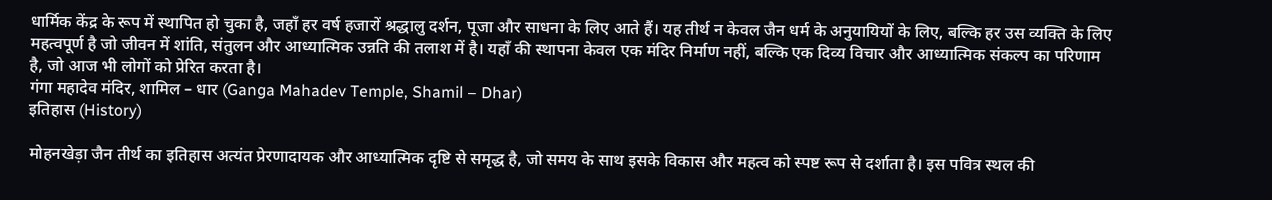धार्मिक केंद्र के रूप में स्थापित हो चुका है, जहाँ हर वर्ष हजारों श्रद्धालु दर्शन, पूजा और साधना के लिए आते हैं। यह तीर्थ न केवल जैन धर्म के अनुयायियों के लिए, बल्कि हर उस व्यक्ति के लिए महत्वपूर्ण है जो जीवन में शांति, संतुलन और आध्यात्मिक उन्नति की तलाश में है। यहाँ की स्थापना केवल एक मंदिर निर्माण नहीं, बल्कि एक दिव्य विचार और आध्यात्मिक संकल्प का परिणाम है, जो आज भी लोगों को प्रेरित करता है।
गंगा महादेव मंदिर, शामिल – धार (Ganga Mahadev Temple, Shamil – Dhar)
इतिहास (History)

मोहनखेड़ा जैन तीर्थ का इतिहास अत्यंत प्रेरणादायक और आध्यात्मिक दृष्टि से समृद्ध है, जो समय के साथ इसके विकास और महत्व को स्पष्ट रूप से दर्शाता है। इस पवित्र स्थल की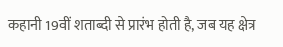कहानी 19वीं शताब्दी से प्रारंभ होती है, जब यह क्षेत्र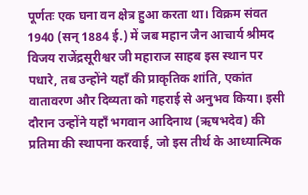पूर्णतः एक घना वन क्षेत्र हुआ करता था। विक्रम संवत 1940 (सन् 1884 ई.) में जब महान जैन आचार्य श्रीमद विजय राजेंद्रसूरीश्वर जी महाराज साहब इस स्थान पर पधारे, तब उन्होंने यहाँ की प्राकृतिक शांति, एकांत वातावरण और दिव्यता को गहराई से अनुभव किया। इसी दौरान उन्होंने यहाँ भगवान आदिनाथ (ऋषभदेव) की प्रतिमा की स्थापना करवाई, जो इस तीर्थ के आध्यात्मिक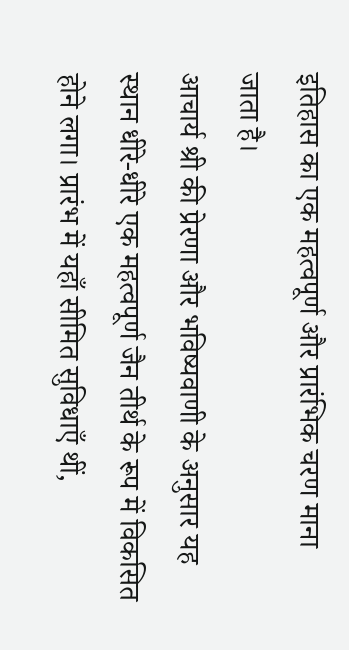इतिहास का एक महत्वपूर्ण और प्रारंभिक चरण माना जाता है।
आचार्य श्री की प्रेरणा और भविष्यवाणी के अनुसार यह स्थान धीरे-धीरे एक महत्वपूर्ण जैन तीर्थ के रूप में विकसित होने लगा। प्रारंभ में यहाँ सीमित सुविधाएँ थीं,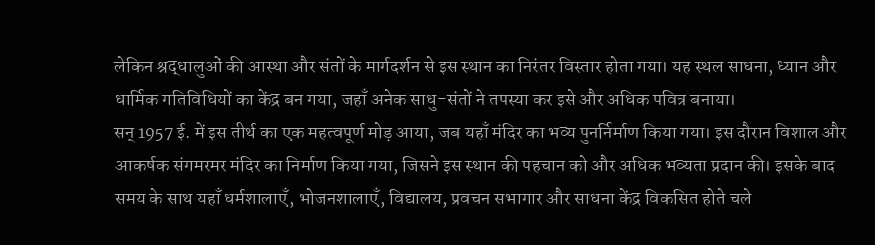लेकिन श्रद्धालुओं की आस्था और संतों के मार्गदर्शन से इस स्थान का निरंतर विस्तार होता गया। यह स्थल साधना, ध्यान और धार्मिक गतिविधियों का केंद्र बन गया, जहाँ अनेक साधु-संतों ने तपस्या कर इसे और अधिक पवित्र बनाया।
सन् 1957 ई. में इस तीर्थ का एक महत्वपूर्ण मोड़ आया, जब यहाँ मंदिर का भव्य पुनर्निर्माण किया गया। इस दौरान विशाल और आकर्षक संगमरमर मंदिर का निर्माण किया गया, जिसने इस स्थान की पहचान को और अधिक भव्यता प्रदान की। इसके बाद समय के साथ यहाँ धर्मशालाएँ, भोजनशालाएँ, विद्यालय, प्रवचन सभागार और साधना केंद्र विकसित होते चले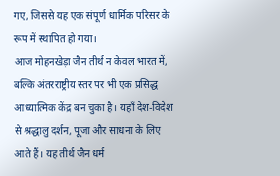गए, जिससे यह एक संपूर्ण धार्मिक परिसर के रूप में स्थापित हो गया।
आज मोहनखेड़ा जैन तीर्थ न केवल भारत में, बल्कि अंतरराष्ट्रीय स्तर पर भी एक प्रसिद्ध आध्यात्मिक केंद्र बन चुका है। यहाँ देश-विदेश से श्रद्धालु दर्शन, पूजा और साधना के लिए आते हैं। यह तीर्थ जैन धर्म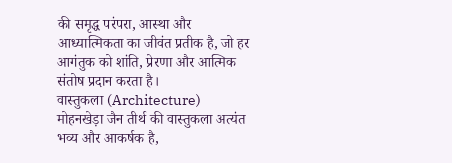की समृद्ध परंपरा, आस्था और आध्यात्मिकता का जीवंत प्रतीक है, जो हर आगंतुक को शांति, प्रेरणा और आत्मिक संतोष प्रदान करता है।
वास्तुकला (Architecture)
मोहनखेड़ा जैन तीर्थ की वास्तुकला अत्यंत भव्य और आकर्षक है,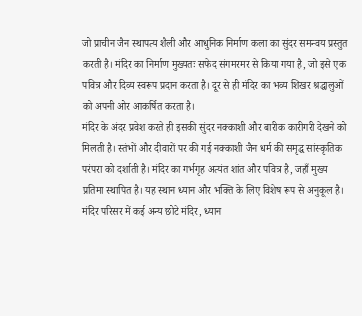जो प्राचीन जैन स्थापत्य शैली और आधुनिक निर्माण कला का सुंदर समन्वय प्रस्तुत करती है। मंदिर का निर्माण मुख्यतः सफेद संगमरमर से किया गया है, जो इसे एक पवित्र और दिव्य स्वरूप प्रदान करता है। दूर से ही मंदिर का भव्य शिखर श्रद्धालुओं को अपनी ओर आकर्षित करता है।
मंदिर के अंदर प्रवेश करते ही इसकी सुंदर नक्काशी और बारीक कारीगरी देखने को मिलती है। स्तंभों और दीवारों पर की गई नक्काशी जैन धर्म की समृद्ध सांस्कृतिक परंपरा को दर्शाती है। मंदिर का गर्भगृह अत्यंत शांत और पवित्र है, जहाँ मुख्य प्रतिमा स्थापित है। यह स्थान ध्यान और भक्ति के लिए विशेष रूप से अनुकूल है।
मंदिर परिसर में कई अन्य छोटे मंदिर, ध्यान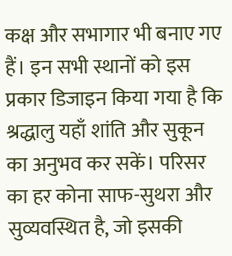कक्ष और सभागार भी बनाए गए हैं। इन सभी स्थानों को इस प्रकार डिजाइन किया गया है कि श्रद्धालु यहाँ शांति और सुकून का अनुभव कर सकें। परिसर का हर कोना साफ-सुथरा और सुव्यवस्थित है, जो इसकी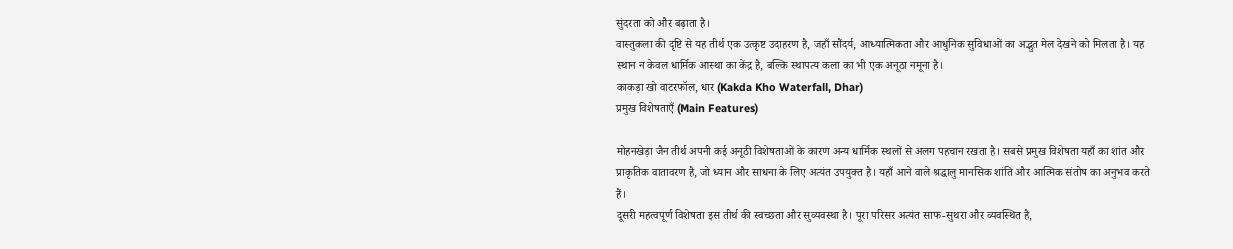सुंदरता को और बढ़ाता है।
वास्तुकला की दृष्टि से यह तीर्थ एक उत्कृष्ट उदाहरण है, जहाँ सौंदर्य, आध्यात्मिकता और आधुनिक सुविधाओं का अद्भुत मेल देखने को मिलता है। यह स्थान न केवल धार्मिक आस्था का केंद्र है, बल्कि स्थापत्य कला का भी एक अनूठा नमूना है।
काकड़ा खो वाटरफॉल, धार (Kakda Kho Waterfall, Dhar)
प्रमुख विशेषताएँ (Main Features)

मोहनखेड़ा जैन तीर्थ अपनी कई अनूठी विशेषताओं के कारण अन्य धार्मिक स्थलों से अलग पहचान रखता है। सबसे प्रमुख विशेषता यहाँ का शांत और प्राकृतिक वातावरण है, जो ध्यान और साधना के लिए अत्यंत उपयुक्त है। यहाँ आने वाले श्रद्धालु मानसिक शांति और आत्मिक संतोष का अनुभव करते हैं।
दूसरी महत्वपूर्ण विशेषता इस तीर्थ की स्वच्छता और सुव्यवस्था है। पूरा परिसर अत्यंत साफ-सुथरा और व्यवस्थित है,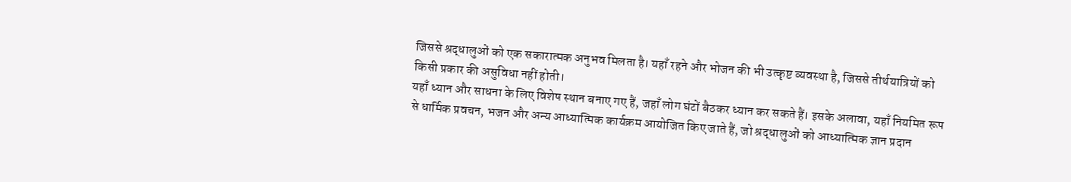जिससे श्रद्धालुओं को एक सकारात्मक अनुभव मिलता है। यहाँ रहने और भोजन की भी उत्कृष्ट व्यवस्था है, जिससे तीर्थयात्रियों को किसी प्रकार की असुविधा नहीं होती।
यहाँ ध्यान और साधना के लिए विशेष स्थान बनाए गए हैं, जहाँ लोग घंटों बैठकर ध्यान कर सकते हैं। इसके अलावा, यहाँ नियमित रूप से धार्मिक प्रवचन, भजन और अन्य आध्यात्मिक कार्यक्रम आयोजित किए जाते हैं, जो श्रद्धालुओं को आध्यात्मिक ज्ञान प्रदान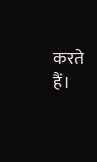करते हैं।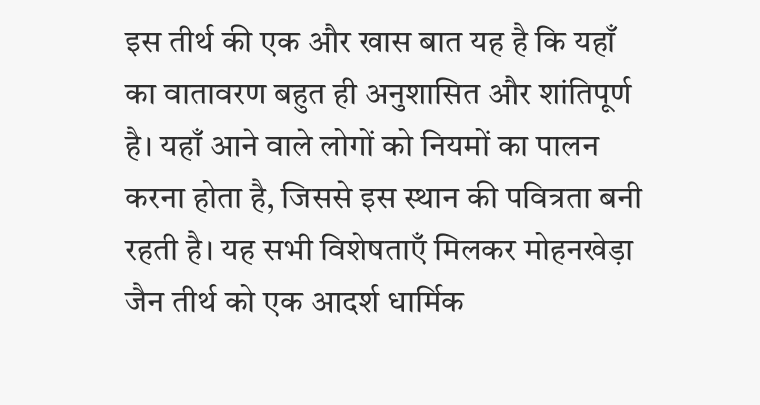इस तीर्थ की एक और खास बात यह है कि यहाँ का वातावरण बहुत ही अनुशासित और शांतिपूर्ण है। यहाँ आने वाले लोगों को नियमों का पालन करना होता है, जिससे इस स्थान की पवित्रता बनी रहती है। यह सभी विशेषताएँ मिलकर मोहनखेड़ा जैन तीर्थ को एक आदर्श धार्मिक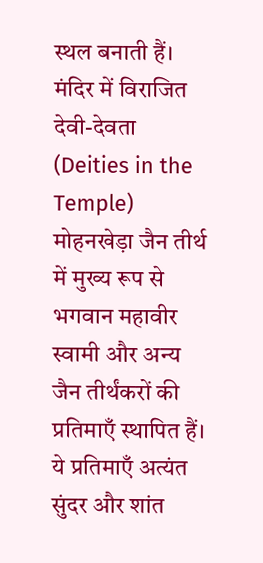स्थल बनाती हैं।
मंदिर में विराजित देवी-देवता (Deities in the Temple)
मोहनखेड़ा जैन तीर्थ में मुख्य रूप से भगवान महावीर स्वामी और अन्य जैन तीर्थंकरों की प्रतिमाएँ स्थापित हैं। ये प्रतिमाएँ अत्यंत सुंदर और शांत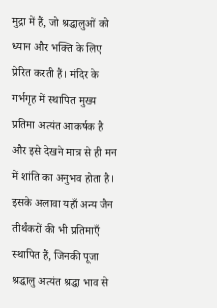मुद्रा में हैं, जो श्रद्धालुओं को ध्यान और भक्ति के लिए प्रेरित करती हैं। मंदिर के गर्भगृह में स्थापित मुख्य प्रतिमा अत्यंत आकर्षक है और इसे देखने मात्र से ही मन में शांति का अनुभव होता है।
इसके अलावा यहाँ अन्य जैन तीर्थंकरों की भी प्रतिमाएँ स्थापित हैं, जिनकी पूजा श्रद्धालु अत्यंत श्रद्धा भाव से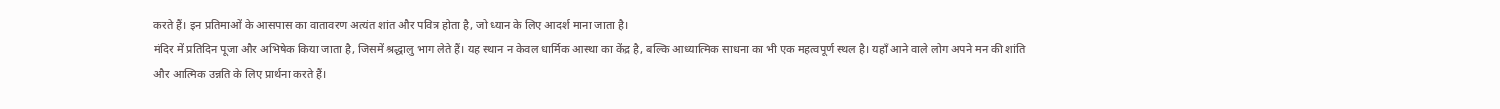करते हैं। इन प्रतिमाओं के आसपास का वातावरण अत्यंत शांत और पवित्र होता है, जो ध्यान के लिए आदर्श माना जाता है।
मंदिर में प्रतिदिन पूजा और अभिषेक किया जाता है, जिसमें श्रद्धालु भाग लेते हैं। यह स्थान न केवल धार्मिक आस्था का केंद्र है, बल्कि आध्यात्मिक साधना का भी एक महत्वपूर्ण स्थल है। यहाँ आने वाले लोग अपने मन की शांति और आत्मिक उन्नति के लिए प्रार्थना करते हैं।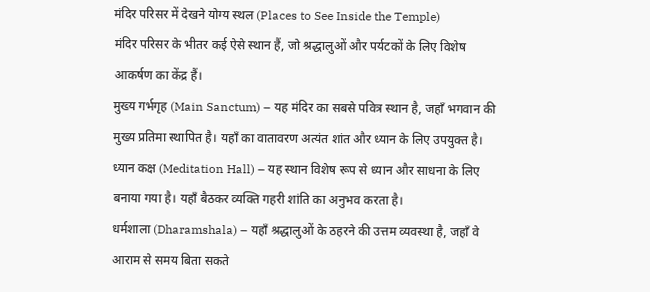मंदिर परिसर में देखने योग्य स्थल (Places to See Inside the Temple)
मंदिर परिसर के भीतर कई ऐसे स्थान हैं, जो श्रद्धालुओं और पर्यटकों के लिए विशेष आकर्षण का केंद्र हैं।
मुख्य गर्भगृह (Main Sanctum) – यह मंदिर का सबसे पवित्र स्थान है, जहाँ भगवान की मुख्य प्रतिमा स्थापित है। यहाँ का वातावरण अत्यंत शांत और ध्यान के लिए उपयुक्त है।
ध्यान कक्ष (Meditation Hall) – यह स्थान विशेष रूप से ध्यान और साधना के लिए बनाया गया है। यहाँ बैठकर व्यक्ति गहरी शांति का अनुभव करता है।
धर्मशाला (Dharamshala) – यहाँ श्रद्धालुओं के ठहरने की उत्तम व्यवस्था है, जहाँ वे आराम से समय बिता सकते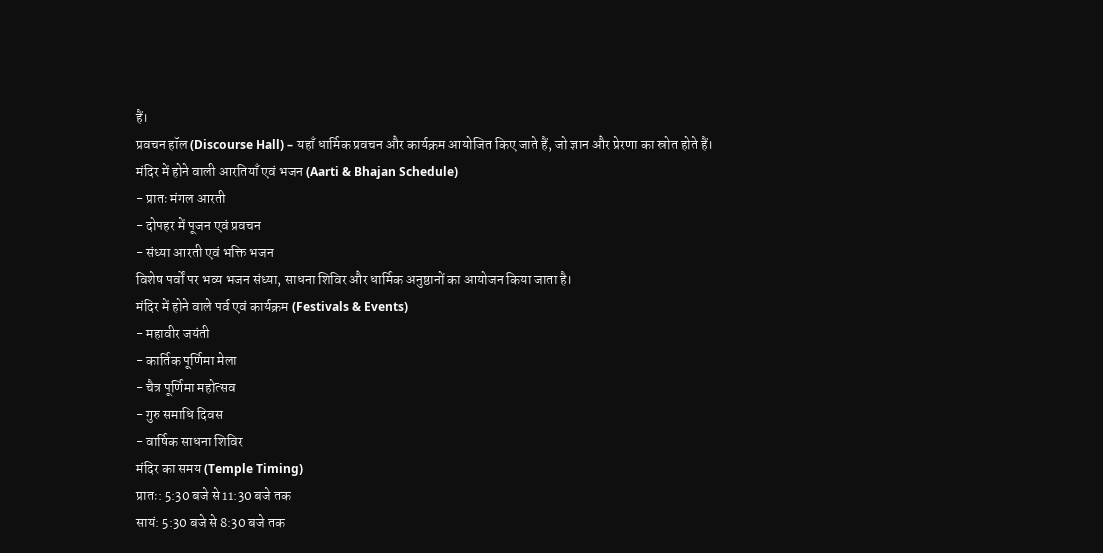हैं।
प्रवचन हॉल (Discourse Hall) – यहाँ धार्मिक प्रवचन और कार्यक्रम आयोजित किए जाते हैं, जो ज्ञान और प्रेरणा का स्रोत होते हैं।
मंदिर में होने वाली आरतियाँ एवं भजन (Aarti & Bhajan Schedule)
- प्रातः मंगल आरती
- दोपहर में पूजन एवं प्रवचन
- संध्या आरती एवं भक्ति भजन
विशेष पर्वों पर भव्य भजन संध्या, साधना शिविर और धार्मिक अनुष्ठानों का आयोजन किया जाता है।
मंदिर में होने वाले पर्व एवं कार्यक्रम (Festivals & Events)
- महावीर जयंती
- कार्तिक पूर्णिमा मेला
- चैत्र पूर्णिमा महोत्सव
- गुरु समाधि दिवस
- वार्षिक साधना शिविर
मंदिर का समय (Temple Timing)
प्रातः: 5:30 बजे से 11:30 बजे तक
सायं: 5:30 बजे से 8:30 बजे तक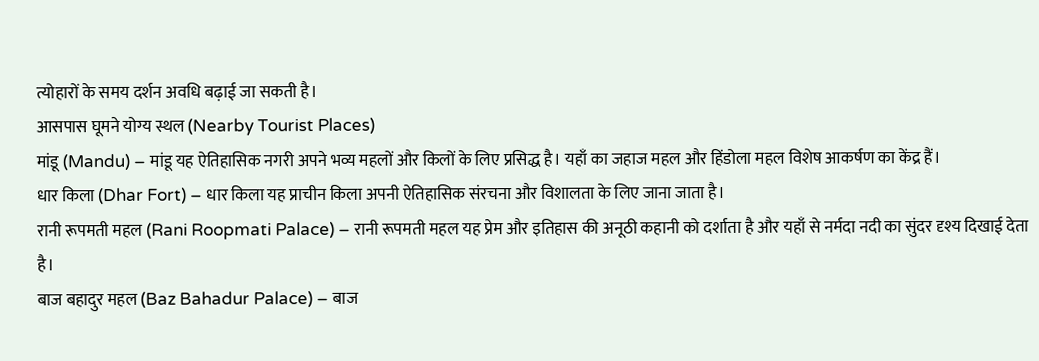त्योहारों के समय दर्शन अवधि बढ़ाई जा सकती है।
आसपास घूमने योग्य स्थल (Nearby Tourist Places)
मांडू (Mandu) – मांडू यह ऐतिहासिक नगरी अपने भव्य महलों और किलों के लिए प्रसिद्ध है। यहाँ का जहाज महल और हिंडोला महल विशेष आकर्षण का केंद्र हैं।
धार किला (Dhar Fort) – धार किला यह प्राचीन किला अपनी ऐतिहासिक संरचना और विशालता के लिए जाना जाता है।
रानी रूपमती महल (Rani Roopmati Palace) – रानी रूपमती महल यह प्रेम और इतिहास की अनूठी कहानी को दर्शाता है और यहाँ से नर्मदा नदी का सुंदर दृश्य दिखाई देता है।
बाज बहादुर महल (Baz Bahadur Palace) – बाज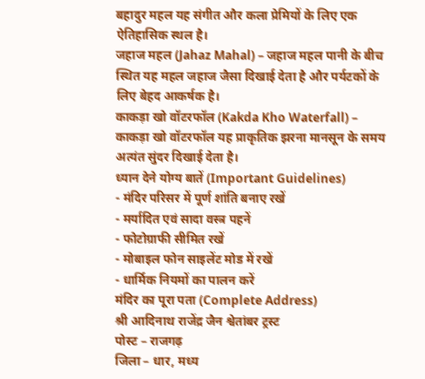बहादुर महल यह संगीत और कला प्रेमियों के लिए एक ऐतिहासिक स्थल है।
जहाज महल (Jahaz Mahal) – जहाज महल पानी के बीच स्थित यह महल जहाज जैसा दिखाई देता है और पर्यटकों के लिए बेहद आकर्षक है।
काकड़ा खो वॉटरफॉल (Kakda Kho Waterfall) – काकड़ा खो वॉटरफॉल यह प्राकृतिक झरना मानसून के समय अत्यंत सुंदर दिखाई देता है।
ध्यान देने योग्य बातें (Important Guidelines)
- मंदिर परिसर में पूर्ण शांति बनाए रखें
- मर्यादित एवं सादा वस्त्र पहनें
- फोटोग्राफी सीमित रखें
- मोबाइल फोन साइलेंट मोड में रखें
- धार्मिक नियमों का पालन करें
मंदिर का पूरा पता (Complete Address)
श्री आदिनाथ राजेंद्र जैन श्वेतांबर ट्रस्ट
पोस्ट – राजगढ़
जिला – धार, मध्य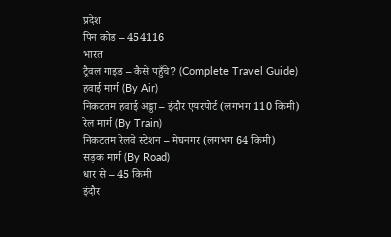प्रदेश
पिन कोड – 454116
भारत
ट्रैवल गाइड – कैसे पहुँचे? (Complete Travel Guide)
हवाई मार्ग (By Air)
निकटतम हवाई अड्डा – इंदौर एयरपोर्ट (लगभग 110 किमी)
रेल मार्ग (By Train)
निकटतम रेलवे स्टेशन – मेघनगर (लगभग 64 किमी)
सड़क मार्ग (By Road)
धार से – 45 किमी
इंदौर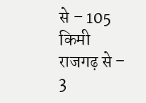से – 105 किमी
राजगढ़ से – 3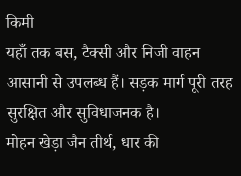किमी
यहाँ तक बस, टैक्सी और निजी वाहन आसानी से उपलब्ध हैं। सड़क मार्ग पूरी तरह सुरक्षित और सुविधाजनक है।
मोहन खेड़ा जैन तीर्थ, धार की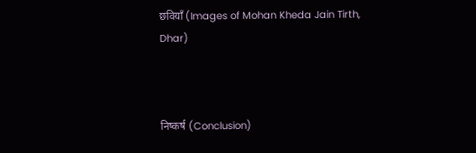छवियाँ (Images of Mohan Kheda Jain Tirth, Dhar)



निष्कर्ष (Conclusion)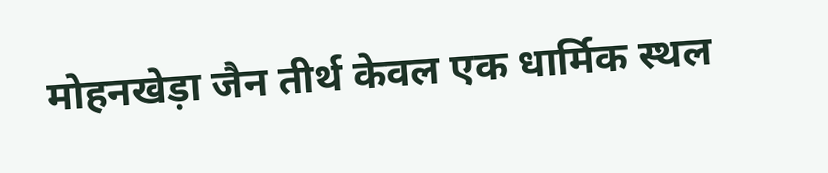मोहनखेड़ा जैन तीर्थ केवल एक धार्मिक स्थल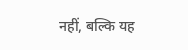नहीं, बल्कि यह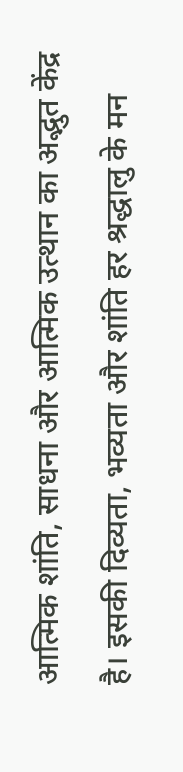आत्मिक शांति, साधना और आत्मिक उत्थान का अद्भुत केंद्र है। इसकी दिव्यता, भव्यता और शांति हर श्रद्धालु के मन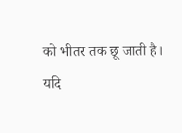को भीतर तक छू जाती है।
यदि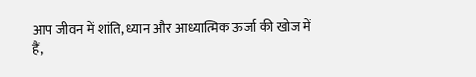आप जीवन में शांति, ध्यान और आध्यात्मिक ऊर्जा की खोज में हैं,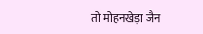तो मोहनखेड़ा जैन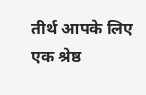तीर्थ आपके लिए एक श्रेष्ठ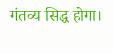गंतव्य सिद्ध होगा।